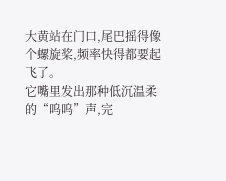大黄站在门口,尾巴摇得像个螺旋桨,频率快得都要起飞了。
它嘴里发出那种低沉温柔的“呜呜”声,完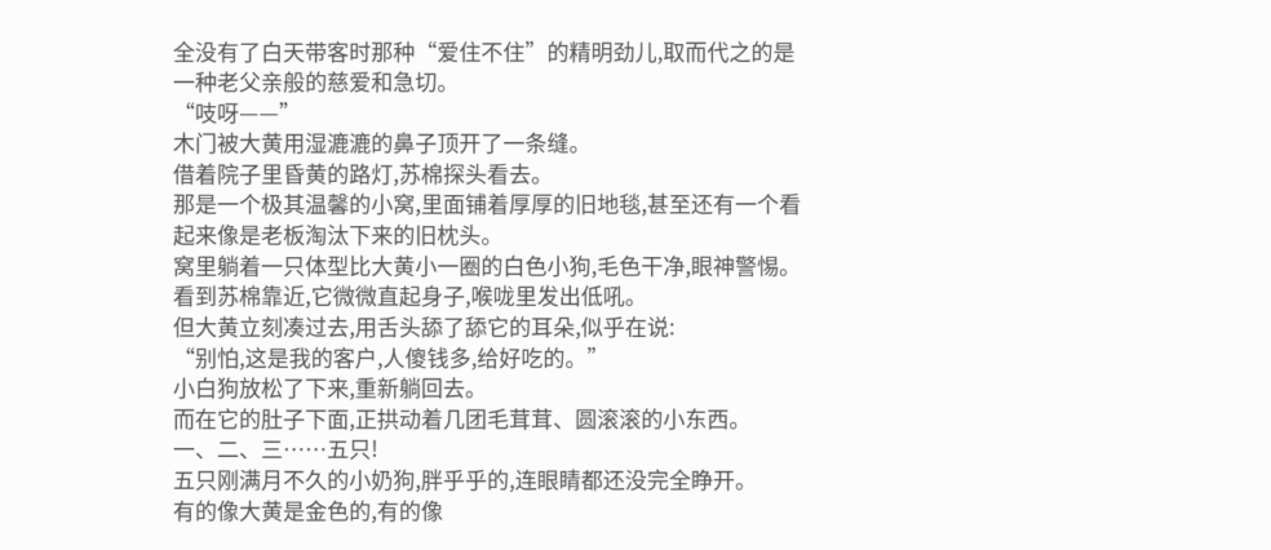全没有了白天带客时那种“爱住不住”的精明劲儿,取而代之的是一种老父亲般的慈爱和急切。
“吱呀——”
木门被大黄用湿漉漉的鼻子顶开了一条缝。
借着院子里昏黄的路灯,苏棉探头看去。
那是一个极其温馨的小窝,里面铺着厚厚的旧地毯,甚至还有一个看起来像是老板淘汰下来的旧枕头。
窝里躺着一只体型比大黄小一圈的白色小狗,毛色干净,眼神警惕。
看到苏棉靠近,它微微直起身子,喉咙里发出低吼。
但大黄立刻凑过去,用舌头舔了舔它的耳朵,似乎在说:
“别怕,这是我的客户,人傻钱多,给好吃的。”
小白狗放松了下来,重新躺回去。
而在它的肚子下面,正拱动着几团毛茸茸、圆滚滚的小东西。
一、二、三……五只!
五只刚满月不久的小奶狗,胖乎乎的,连眼睛都还没完全睁开。
有的像大黄是金色的,有的像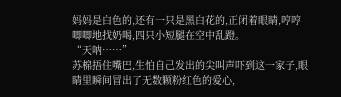妈妈是白色的,还有一只是黑白花的,正闭着眼睛,哼哼唧唧地找奶喝,四只小短腿在空中乱蹬。
“天呐……”
苏棉捂住嘴巴,生怕自己发出的尖叫声吓到这一家子,眼睛里瞬间冒出了无数颗粉红色的爱心,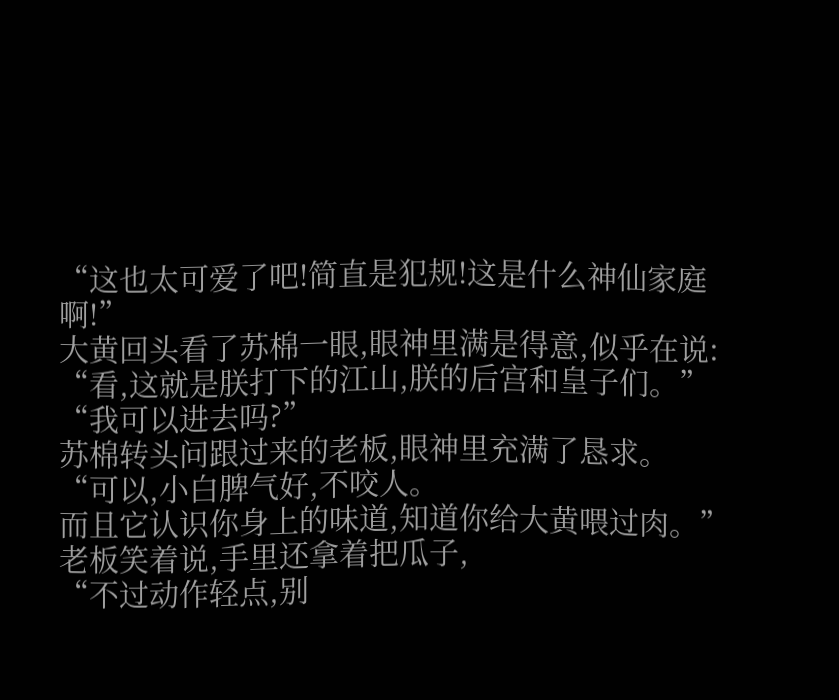“这也太可爱了吧!简直是犯规!这是什么神仙家庭啊!”
大黄回头看了苏棉一眼,眼神里满是得意,似乎在说:
“看,这就是朕打下的江山,朕的后宫和皇子们。”
“我可以进去吗?”
苏棉转头问跟过来的老板,眼神里充满了恳求。
“可以,小白脾气好,不咬人。
而且它认识你身上的味道,知道你给大黄喂过肉。”
老板笑着说,手里还拿着把瓜子,
“不过动作轻点,别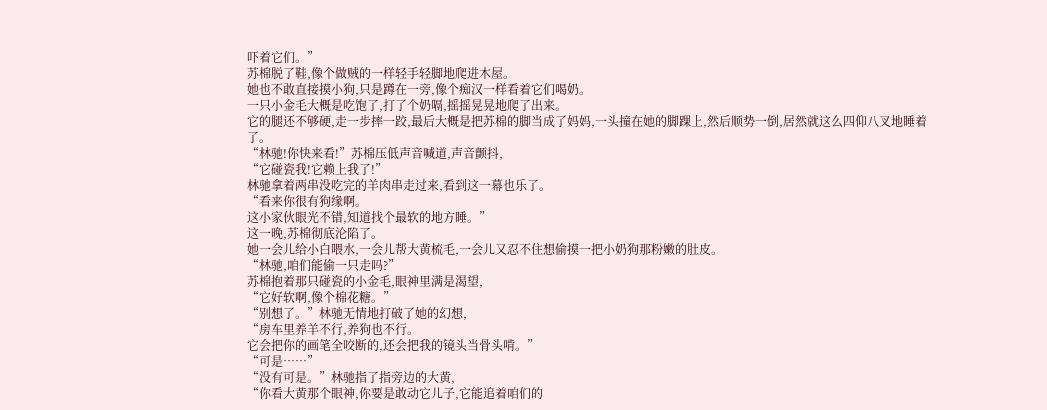吓着它们。”
苏棉脱了鞋,像个做贼的一样轻手轻脚地爬进木屋。
她也不敢直接摸小狗,只是蹲在一旁,像个痴汉一样看着它们喝奶。
一只小金毛大概是吃饱了,打了个奶嗝,摇摇晃晃地爬了出来。
它的腿还不够硬,走一步摔一跤,最后大概是把苏棉的脚当成了妈妈,一头撞在她的脚踝上,然后顺势一倒,居然就这么四仰八叉地睡着了。
“林驰!你快来看!”苏棉压低声音喊道,声音颤抖,
“它碰瓷我!它赖上我了!”
林驰拿着两串没吃完的羊肉串走过来,看到这一幕也乐了。
“看来你很有狗缘啊。
这小家伙眼光不错,知道找个最软的地方睡。”
这一晚,苏棉彻底沦陷了。
她一会儿给小白喂水,一会儿帮大黄梳毛,一会儿又忍不住想偷摸一把小奶狗那粉嫩的肚皮。
“林驰,咱们能偷一只走吗?”
苏棉抱着那只碰瓷的小金毛,眼神里满是渴望,
“它好软啊,像个棉花糖。”
“别想了。”林驰无情地打破了她的幻想,
“房车里养羊不行,养狗也不行。
它会把你的画笔全咬断的,还会把我的镜头当骨头啃。”
“可是……”
“没有可是。”林驰指了指旁边的大黄,
“你看大黄那个眼神,你要是敢动它儿子,它能追着咱们的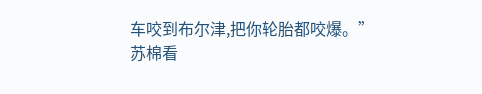车咬到布尔津,把你轮胎都咬爆。”
苏棉看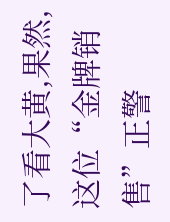了看大黄,果然,这位“金牌销售”正警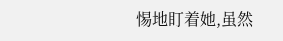惕地盯着她,虽然